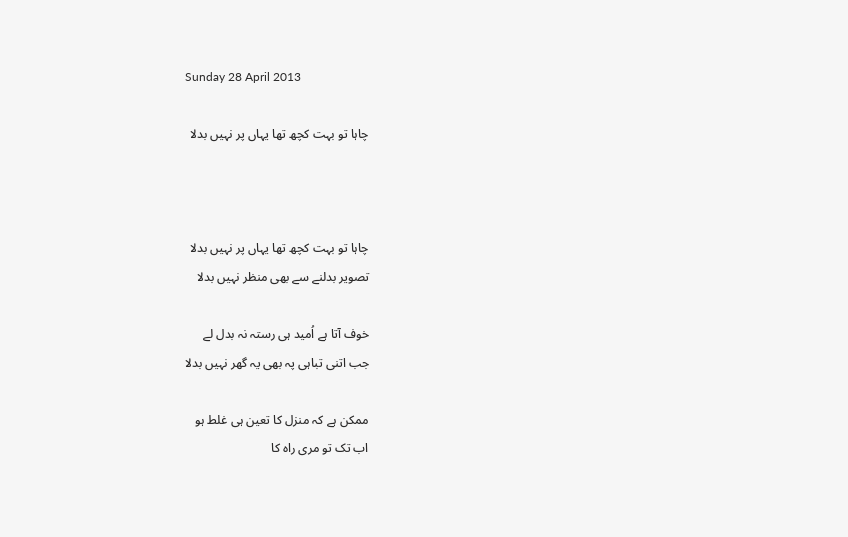Sunday 28 April 2013

چاہا تو بہت کچھ تھا یہاں پر نہیں بدلا



چاہا تو بہت کچھ تھا یہاں پر نہیں بدلا
تصویر بدلنے سے بھی منظر نہیں بدلا

خوف آتا ہے اُمید ہی رستہ نہ بدل لے
جب اتنی تباہی پہ بھی یہ گھر نہیں بدلا

ممکن ہے کہ منزل کا تعین ہی غلط ہو
اب تک تو مری راہ کا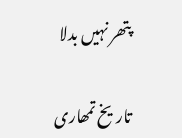پتھر نہیں بدلا

تاریخ تمھاری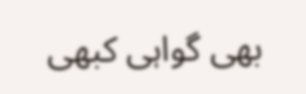بھی گواہی کبھی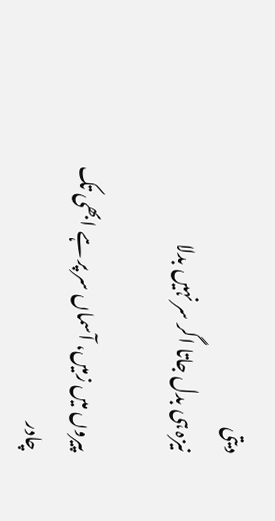دیتی
نیزہ ہی بدل جاتا اگر سر نہیں بدلا

پیروں میں زمیں، آسماں سر پر ہے ابھی تک
چادر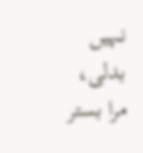نہیں بدلی، مرا بستر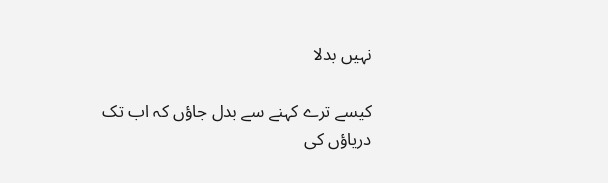نہیں بدلا

کیسے ترے کہنے سے بدل جاؤں کہ اب تک
دریاؤں کی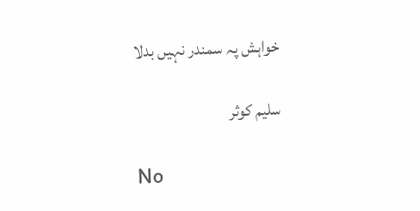خواہش پہ سمندر نہیں بدلا

سلیم کوثر

No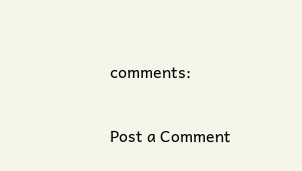comments:

Post a Comment